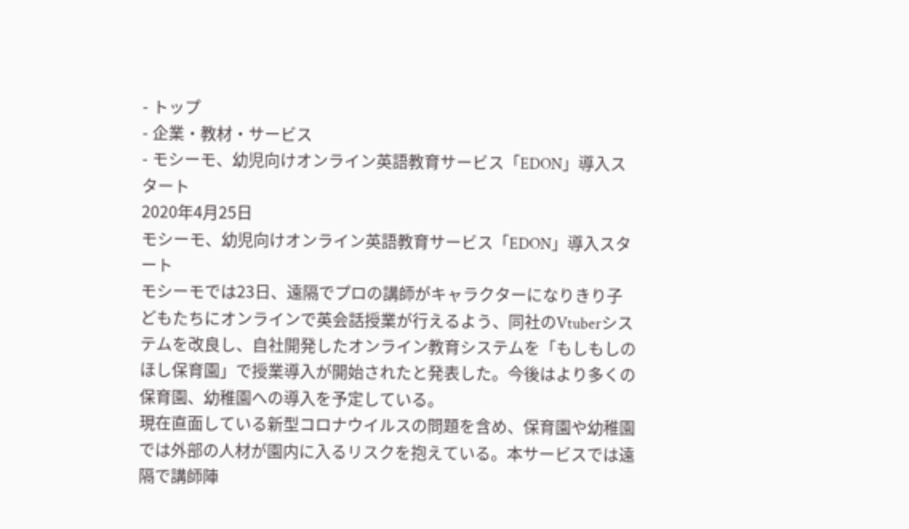- トップ
- 企業・教材・サービス
- モシーモ、幼児向けオンライン英語教育サービス「EDON」導入スタート
2020年4月25日
モシーモ、幼児向けオンライン英語教育サービス「EDON」導入スタート
モシーモでは23日、遠隔でプロの講師がキャラクターになりきり子どもたちにオンラインで英会話授業が行えるよう、同社のVtuberシステムを改良し、自社開発したオンライン教育システムを「もしもしのほし保育園」で授業導入が開始されたと発表した。今後はより多くの保育園、幼稚園への導入を予定している。
現在直面している新型コロナウイルスの問題を含め、保育園や幼稚園では外部の人材が園内に入るリスクを抱えている。本サービスでは遠隔で講師陣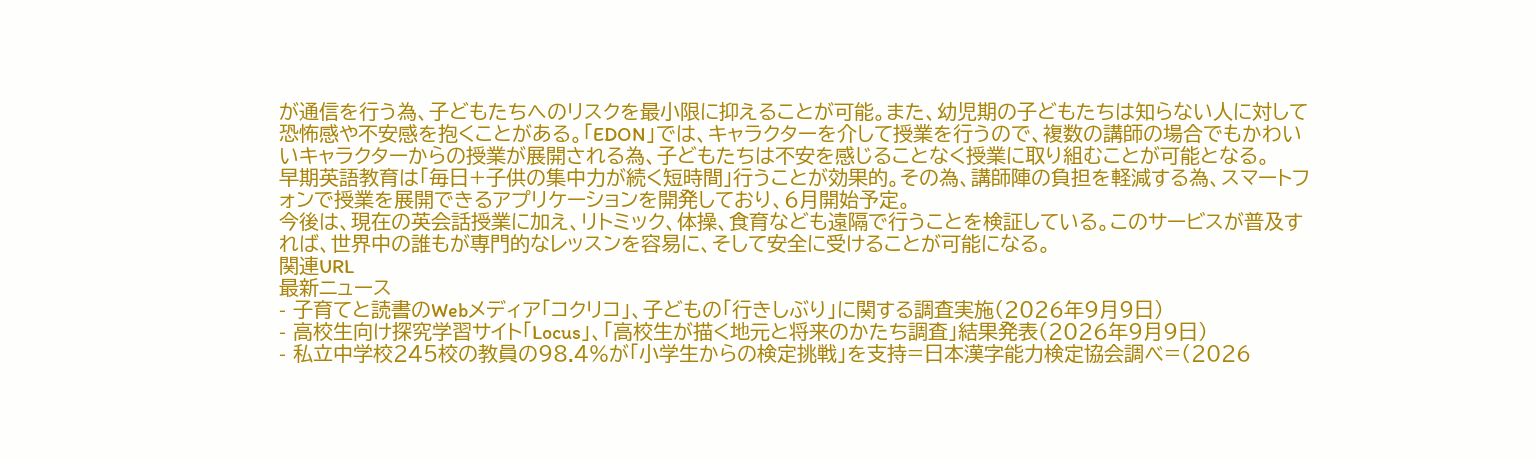が通信を行う為、子どもたちへのリスクを最小限に抑えることが可能。また、幼児期の子どもたちは知らない人に対して恐怖感や不安感を抱くことがある。「EDON」では、キャラクターを介して授業を行うので、複数の講師の場合でもかわいいキャラクターからの授業が展開される為、子どもたちは不安を感じることなく授業に取り組むことが可能となる。
早期英語教育は「毎日+子供の集中力が続く短時間」行うことが効果的。その為、講師陣の負担を軽減する為、スマートフォンで授業を展開できるアプリケーションを開発しており、6月開始予定。
今後は、現在の英会話授業に加え、リトミック、体操、食育なども遠隔で行うことを検証している。このサービスが普及すれば、世界中の誰もが専門的なレッスンを容易に、そして安全に受けることが可能になる。
関連URL
最新ニュース
- 子育てと読書のWebメディア「コクリコ」、子どもの「行きしぶり」に関する調査実施(2026年9月9日)
- 高校生向け探究学習サイト「Locus」、「高校生が描く地元と将来のかたち調査」結果発表(2026年9月9日)
- 私立中学校245校の教員の98.4%が「小学生からの検定挑戦」を支持=日本漢字能力検定協会調べ=(2026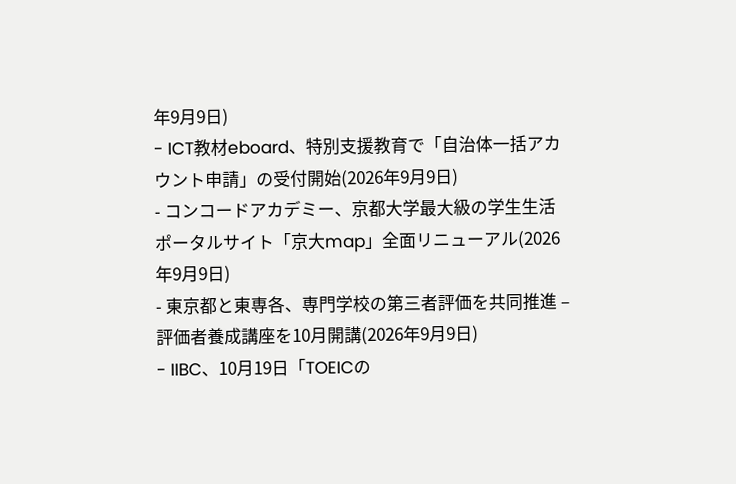年9月9日)
- ICT教材eboard、特別支援教育で「自治体一括アカウント申請」の受付開始(2026年9月9日)
- コンコードアカデミー、京都大学最大級の学生生活ポータルサイト「京大map」全面リニューアル(2026年9月9日)
- 東京都と東専各、専門学校の第三者評価を共同推進 – 評価者養成講座を10月開講(2026年9月9日)
- IIBC、10月19日「TOEICの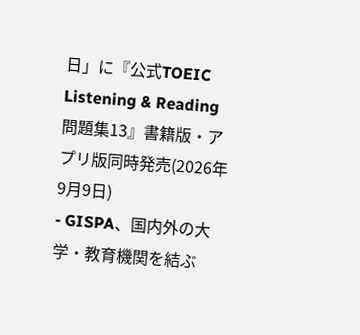日」に『公式TOEIC Listening & Reading 問題集13』書籍版・アプリ版同時発売(2026年9月9日)
- GISPA、国内外の大学・教育機関を結ぶ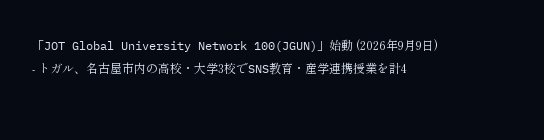「JOT Global University Network 100(JGUN)」始動 (2026年9月9日)
- トガル、名古屋市内の高校・大学3校でSNS教育・産学連携授業を計4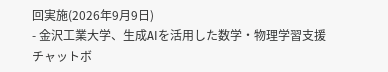回実施(2026年9月9日)
- 金沢工業大学、生成AIを活用した数学・物理学習支援チャットボ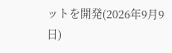ットを開発(2026年9月9日)